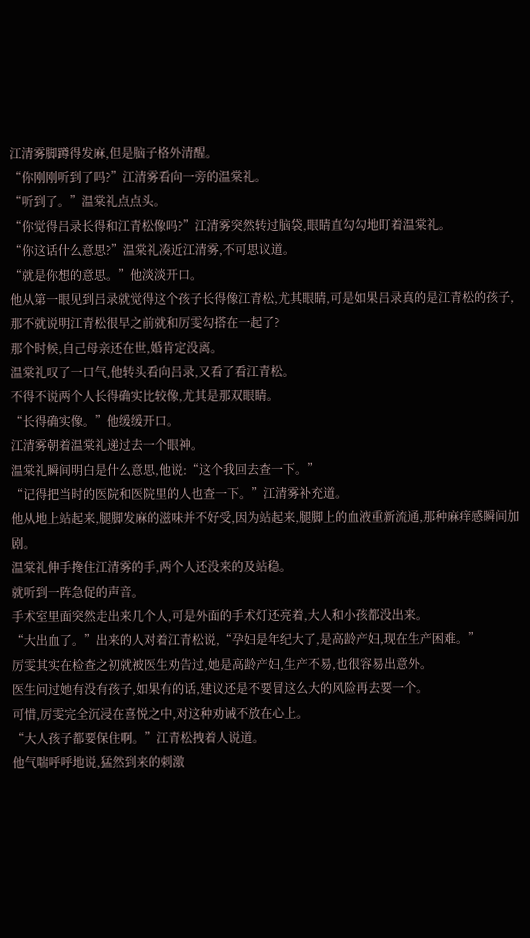江清雾脚蹲得发麻,但是脑子格外清醒。
“你刚刚听到了吗?”江清雾看向一旁的温棠礼。
“听到了。”温棠礼点点头。
“你觉得吕录长得和江青松像吗?”江清雾突然转过脑袋,眼睛直勾勾地盯着温棠礼。
“你这话什么意思?”温棠礼凑近江清雾,不可思议道。
“就是你想的意思。”他淡淡开口。
他从第一眼见到吕录就觉得这个孩子长得像江青松,尤其眼睛,可是如果吕录真的是江青松的孩子,那不就说明江青松很早之前就和厉雯勾搭在一起了?
那个时候,自己母亲还在世,婚肯定没离。
温棠礼叹了一口气,他转头看向吕录,又看了看江青松。
不得不说两个人长得确实比较像,尤其是那双眼睛。
“长得确实像。”他缓缓开口。
江清雾朝着温棠礼递过去一个眼神。
温棠礼瞬间明白是什么意思,他说:“这个我回去查一下。”
“记得把当时的医院和医院里的人也查一下。”江清雾补充道。
他从地上站起来,腿脚发麻的滋味并不好受,因为站起来,腿脚上的血液重新流通,那种麻痒感瞬间加剧。
温棠礼伸手搀住江清雾的手,两个人还没来的及站稳。
就听到一阵急促的声音。
手术室里面突然走出来几个人,可是外面的手术灯还亮着,大人和小孩都没出来。
“大出血了。”出来的人对着江青松说,“孕妇是年纪大了,是高龄产妇,现在生产困难。”
厉雯其实在检查之初就被医生劝告过,她是高龄产妇,生产不易,也很容易出意外。
医生问过她有没有孩子,如果有的话,建议还是不要冒这么大的风险再去要一个。
可惜,厉雯完全沉浸在喜悦之中,对这种劝诫不放在心上。
“大人孩子都要保住啊。”江青松拽着人说道。
他气喘呼呼地说,猛然到来的刺激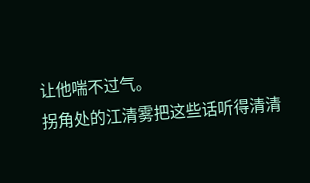让他喘不过气。
拐角处的江清雾把这些话听得清清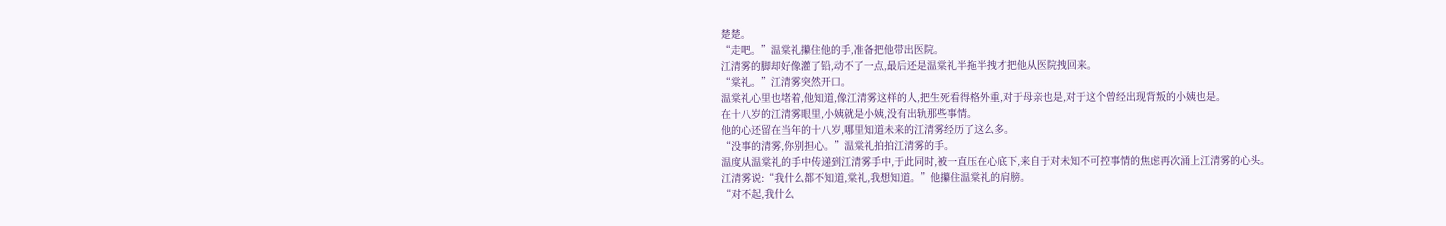楚楚。
“走吧。”温棠礼攥住他的手,准备把他带出医院。
江清雾的脚却好像灌了铅,动不了一点,最后还是温棠礼半拖半拽才把他从医院拽回来。
“棠礼。”江清雾突然开口。
温棠礼心里也堵着,他知道,像江清雾这样的人,把生死看得格外重,对于母亲也是,对于这个曾经出现背叛的小姨也是。
在十八岁的江清雾眼里,小姨就是小姨,没有出轨那些事情。
他的心还留在当年的十八岁,哪里知道未来的江清雾经历了这么多。
“没事的清雾,你别担心。”温棠礼拍拍江清雾的手。
温度从温棠礼的手中传递到江清雾手中,于此同时,被一直压在心底下,来自于对未知不可控事情的焦虑再次涌上江清雾的心头。
江清雾说:“我什么都不知道,棠礼,我想知道。”他攥住温棠礼的肩膀。
“对不起,我什么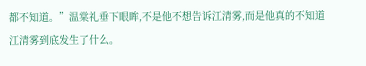都不知道。”温棠礼垂下眼眸,不是他不想告诉江清雾,而是他真的不知道江清雾到底发生了什么。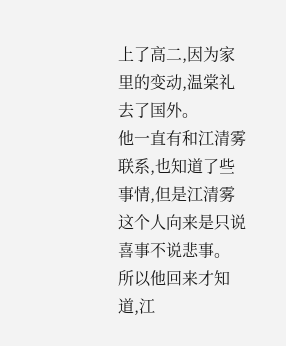上了高二,因为家里的变动,温棠礼去了国外。
他一直有和江清雾联系,也知道了些事情,但是江清雾这个人向来是只说喜事不说悲事。
所以他回来才知道,江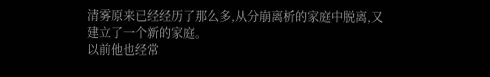清雾原来已经经历了那么多,从分崩离析的家庭中脱离,又建立了一个新的家庭。
以前他也经常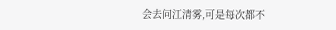会去问江清雾,可是每次都不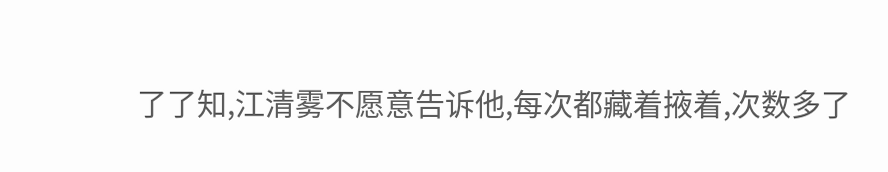了了知,江清雾不愿意告诉他,每次都藏着掖着,次数多了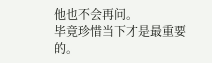他也不会再问。
毕竟珍惜当下才是最重要的。